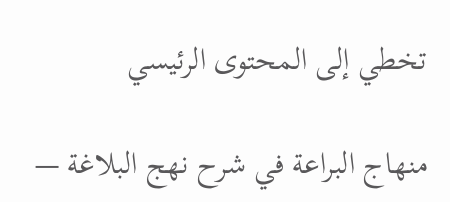تخطي إلى المحتوى الرئيسي

منهاج البراعة في شرح نهج البلاغة —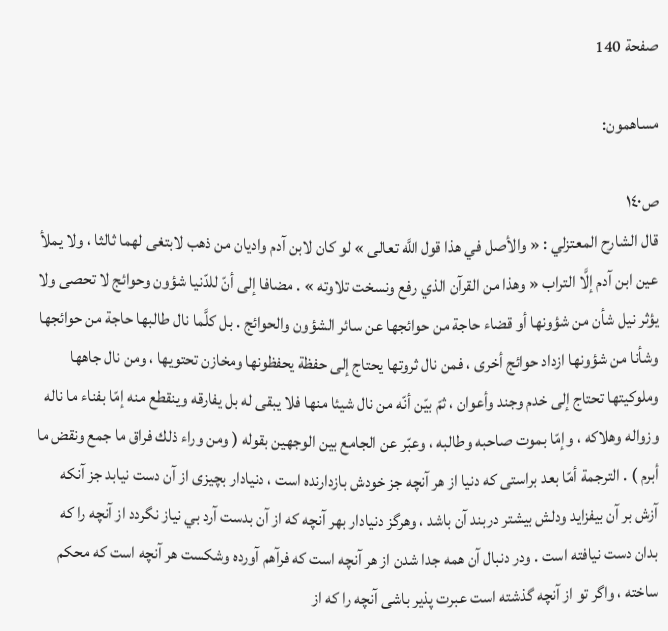صفحة 140

مساهمون:

ص١٤٠
قال الشارح المعتزلي : « والأصل في هذا قول اللَّه تعالى » لو كان لابن آدم واديان من ذهب لابتغى لهما ثالثا ، ولا يملأ عين ابن آدم إلَّا التراب « وهذا من القرآن الذي رفع ونسخت تلاوته » . مضافا إلى أنّ للدّنيا شؤون وحوائج لا تحصى ولا يؤثر نيل شأن من شؤونها أو قضاء حاجة من حوائجها عن سائر الشؤون والحوائج . بل كلَّما نال طالبها حاجة من حوائجها وشأنا من شؤونها ازداد حوائج أخرى ، فمن نال ثروتها يحتاج إلى حفظة يحفظونها ومخازن تحتويها ، ومن نال جاهها وملوكيتها تحتاج إلى خدم وجند وأعوان ، ثمّ بيّن أنّه من نال شيئا منها فلا يبقى له بل يفارقه وينقطع منه إمّا بفناء ما ناله وزواله وهلاكه ، وإمّا بموت صاحبه وطالبه ، وعبّر عن الجامع بين الوجهين بقوله ( ومن وراء ذلك فراق ما جمع ونقض ما أبرم ) . الترجمة أمّا بعد براستى كه دنيا از هر آنچه جز خودش بازدارنده است ، دنيادار بچيزى از آن دست نيابد جز آنكه آزش بر آن بيفزايد ودلش بيشتر دربند آن باشد ، وهرگز دنيادار بهر آنچه كه از آن بدست آرد بي نياز نگردد از آنچه را كه بدان دست نيافته است . ودر دنبال آن همه جدا شدن از هر آنچه است كه فرآهم آورده وشكست هر آنچه است كه محكم ساخته ، واگر تو از آنچه گذشته است عبرت پذير باشى آنچه را كه از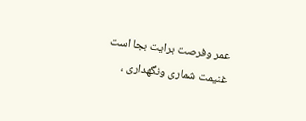عمر وفرصت برايت بجا است غنيمت شمارى ونگهدارى ،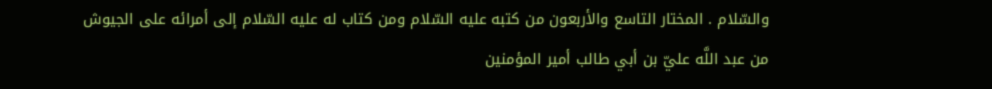والسّلام . المختار التاسع والأربعون من كتبه عليه السّلام ومن كتاب له عليه السّلام إلى أمرائه على الجيوش من عبد اللَّه عليّ بن أبي طالب أمير المؤمنين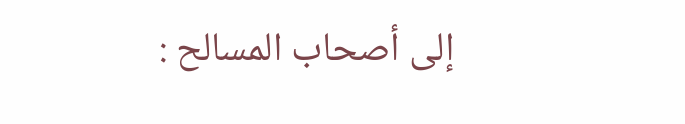إلى أصحاب المسالح :